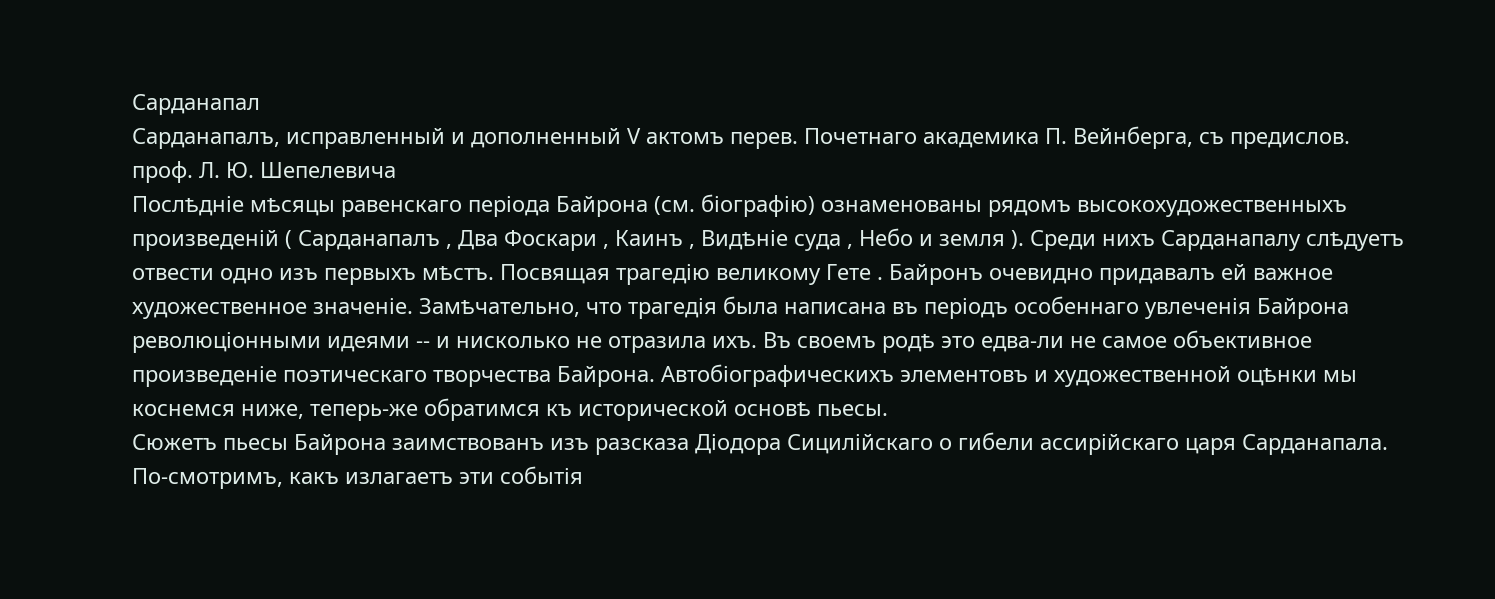Сарданапал
Сарданапалъ, исправленный и дополненный V актомъ перев. Почетнаго академика П. Вейнберга, съ предислов. проф. Л. Ю. Шепелевича
Послѣдніе мѣсяцы равенскаго періода Байрона (см. біографію) ознаменованы рядомъ высокохудожественныхъ произведеній ( Сарданапалъ , Два Фоскари , Каинъ , Видѣніе суда , Небо и земля ). Среди нихъ Сарданапалу слѣдуетъ отвести одно изъ первыхъ мѣстъ. Посвящая трагедію великому Гете . Байронъ очевидно придавалъ ей важное художественное значеніе. Замѣчательно, что трагедія была написана въ періодъ особеннаго увлеченія Байрона революціонными идеями -- и нисколько не отразила ихъ. Въ своемъ родѣ это едва-ли не самое объективное произведеніе поэтическаго творчества Байрона. Автобіографическихъ элементовъ и художественной оцѣнки мы коснемся ниже, теперь-же обратимся къ исторической основѣ пьесы.
Сюжетъ пьесы Байрона заимствованъ изъ разсказа Діодора Сицилійскаго о гибели ассирійскаго царя Сарданапала. По-смотримъ, какъ излагаетъ эти событія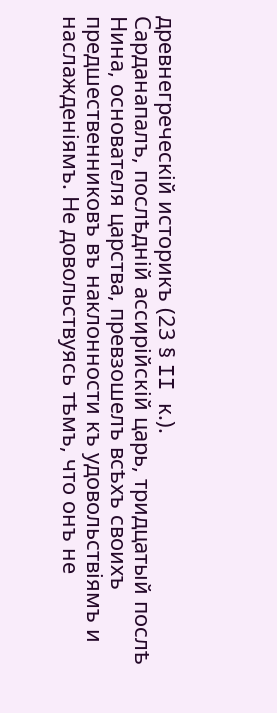древнегреческій историкъ (23 § II к.).
Сарданапалъ, послѣдній ассирійскій царь, тридцатый послѣ Нина, основателя царства, превзошелъ всѣхъ своихъ предшественниковъ въ наклонности къ удовольствіямъ и наслажденіямъ. Не довольствуясь тѣмъ, что онъ не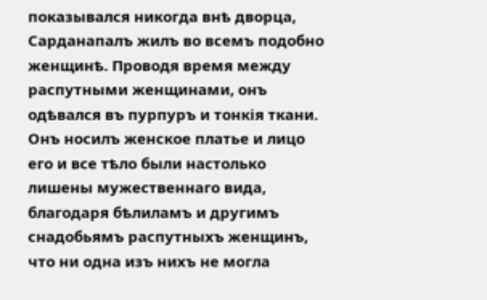показывался никогда внѣ дворца, Сарданапалъ жилъ во всемъ подобно женщинѣ. Проводя время между распутными женщинами, онъ одѣвался въ пурпуръ и тонкія ткани. Онъ носилъ женское платье и лицо его и все тѣло были настолько лишены мужественнаго вида, благодаря бѣлиламъ и другимъ снадобьямъ распутныхъ женщинъ, что ни одна изъ нихъ не могла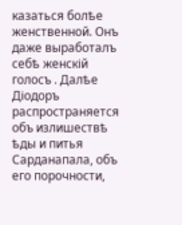казаться болѣе женственной. Онъ даже выработалъ себѣ женскій голосъ . Далѣе Діодоръ распространяется объ излишествѣ ѣды и питья Сарданапала, объ его порочности,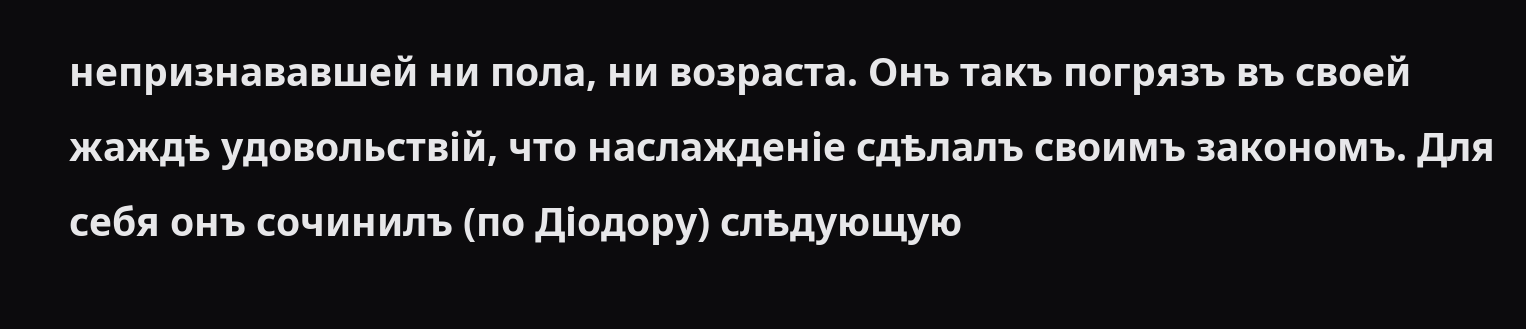непризнававшей ни пола, ни возраста. Онъ такъ погрязъ въ своей жаждѣ удовольствій, что наслажденіе сдѣлалъ своимъ закономъ. Для себя онъ сочинилъ (по Діодору) слѣдующую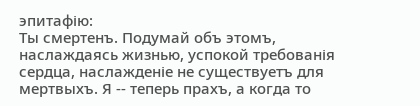эпитафію:
Ты смертенъ. Подумай объ этомъ, наслаждаясь жизнью, успокой требованія сердца, наслажденіе не существуетъ для мертвыхъ. Я -- теперь прахъ, а когда то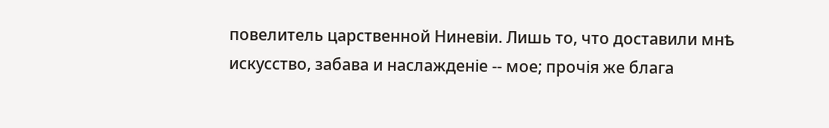повелитель царственной Ниневіи. Лишь то, что доставили мнѣ искусство, забава и наслажденіе -- мое; прочія же блага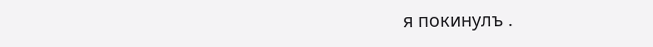я покинулъ .